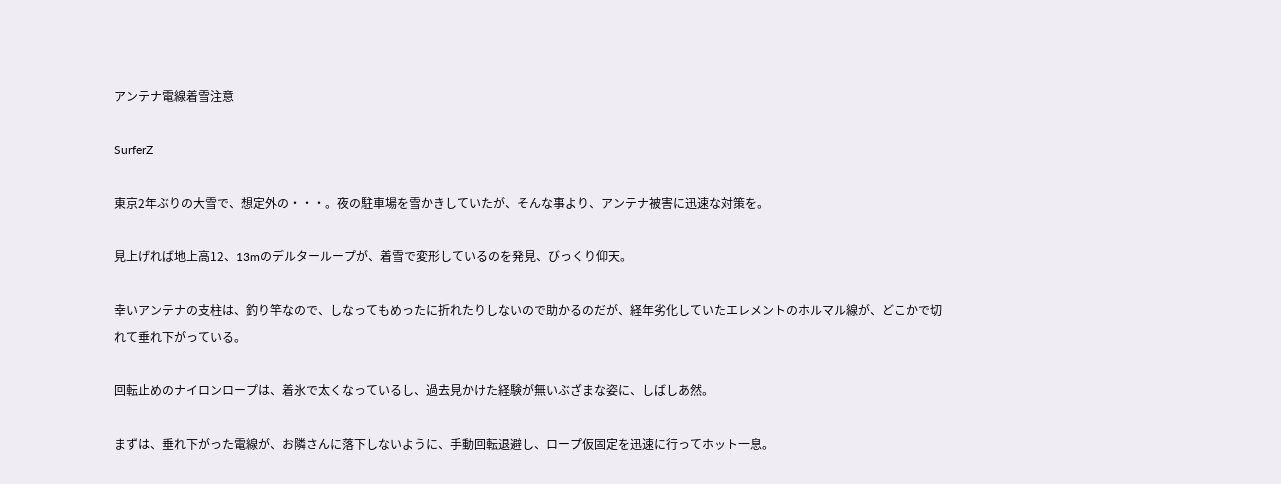アンテナ電線着雪注意

SurferZ

東京2年ぶりの大雪で、想定外の・・・。夜の駐車場を雪かきしていたが、そんな事より、アンテナ被害に迅速な対策を。

見上げれば地上高12、13mのデルターループが、着雪で変形しているのを発見、びっくり仰天。

幸いアンテナの支柱は、釣り竿なので、しなってもめったに折れたりしないので助かるのだが、経年劣化していたエレメントのホルマル線が、どこかで切れて垂れ下がっている。

回転止めのナイロンロープは、着氷で太くなっているし、過去見かけた経験が無いぶざまな姿に、しばしあ然。

まずは、垂れ下がった電線が、お隣さんに落下しないように、手動回転退避し、ロープ仮固定を迅速に行ってホット一息。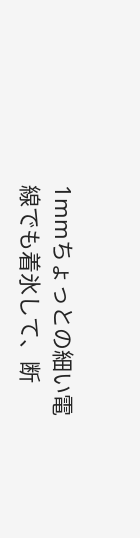1mmちょっとの細い電線でも着氷して、断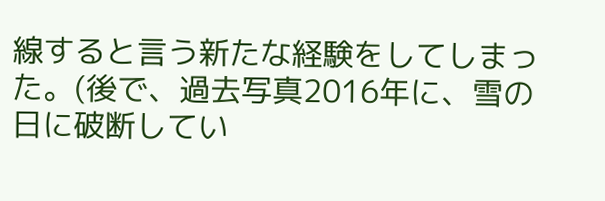線すると言う新たな経験をしてしまった。(後で、過去写真2016年に、雪の日に破断してい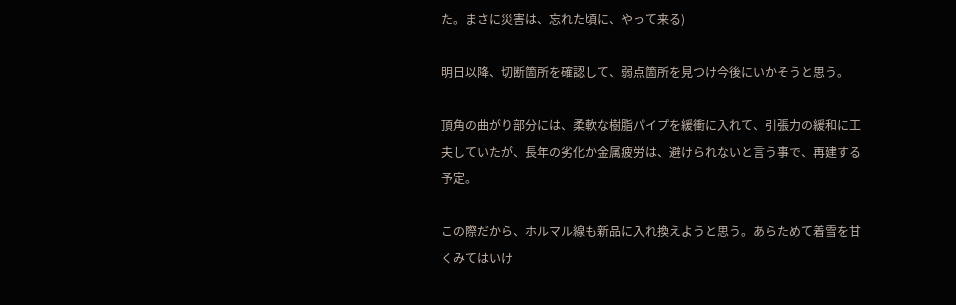た。まさに災害は、忘れた頃に、やって来る)

明日以降、切断箇所を確認して、弱点箇所を見つけ今後にいかそうと思う。

頂角の曲がり部分には、柔軟な樹脂パイプを緩衝に入れて、引張力の緩和に工夫していたが、長年の劣化か金属疲労は、避けられないと言う事で、再建する予定。

この際だから、ホルマル線も新品に入れ換えようと思う。あらためて着雪を甘くみてはいけ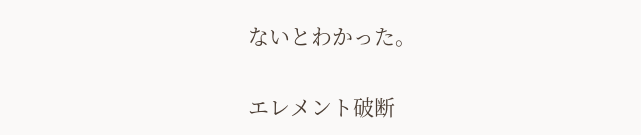ないとわかった。

エレメント破断